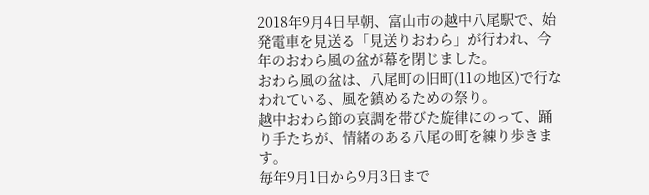2018年9月4日早朝、富山市の越中八尾駅で、始発電車を見送る「見送りおわら」が行われ、今年のおわら風の盆が幕を閉じました。
おわら風の盆は、八尾町の旧町(11の地区)で行なわれている、風を鎮めるための祭り。
越中おわら節の哀調を帯びた旋律にのって、踊り手たちが、情緒のある八尾の町を練り歩きます。
毎年9月1日から9月3日まで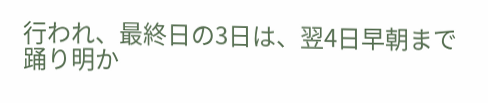行われ、最終日の3日は、翌4日早朝まで踊り明か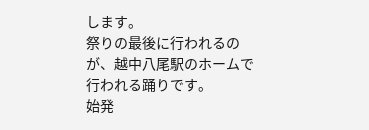します。
祭りの最後に行われるのが、越中八尾駅のホームで行われる踊りです。
始発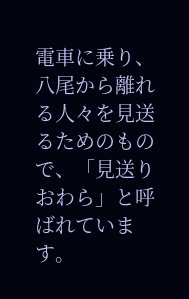電車に乗り、八尾から離れる人々を見送るためのもので、「見送りおわら」と呼ばれています。